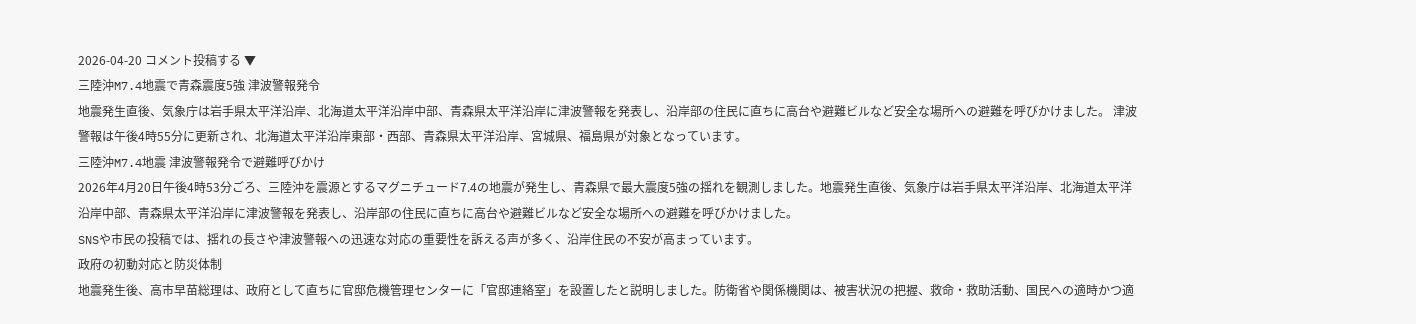2026-04-20 コメント投稿する ▼
三陸沖M7.4地震で青森震度5強 津波警報発令
地震発生直後、気象庁は岩手県太平洋沿岸、北海道太平洋沿岸中部、青森県太平洋沿岸に津波警報を発表し、沿岸部の住民に直ちに高台や避難ビルなど安全な場所への避難を呼びかけました。 津波警報は午後4時55分に更新され、北海道太平洋沿岸東部・西部、青森県太平洋沿岸、宮城県、福島県が対象となっています。
三陸沖M7.4地震 津波警報発令で避難呼びかけ
2026年4月20日午後4時53分ごろ、三陸沖を震源とするマグニチュード7.4の地震が発生し、青森県で最大震度5強の揺れを観測しました。地震発生直後、気象庁は岩手県太平洋沿岸、北海道太平洋沿岸中部、青森県太平洋沿岸に津波警報を発表し、沿岸部の住民に直ちに高台や避難ビルなど安全な場所への避難を呼びかけました。
SNSや市民の投稿では、揺れの長さや津波警報への迅速な対応の重要性を訴える声が多く、沿岸住民の不安が高まっています。
政府の初動対応と防災体制
地震発生後、高市早苗総理は、政府として直ちに官邸危機管理センターに「官邸連絡室」を設置したと説明しました。防衛省や関係機関は、被害状況の把握、救命・救助活動、国民への適時かつ適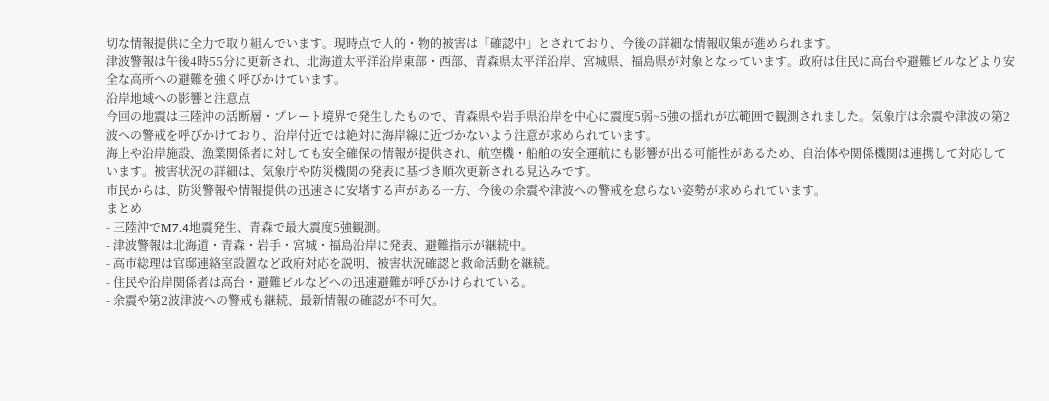切な情報提供に全力で取り組んでいます。現時点で人的・物的被害は「確認中」とされており、今後の詳細な情報収集が進められます。
津波警報は午後4時55分に更新され、北海道太平洋沿岸東部・西部、青森県太平洋沿岸、宮城県、福島県が対象となっています。政府は住民に高台や避難ビルなどより安全な高所への避難を強く呼びかけています。
沿岸地域への影響と注意点
今回の地震は三陸沖の活断層・プレート境界で発生したもので、青森県や岩手県沿岸を中心に震度5弱~5強の揺れが広範囲で観測されました。気象庁は余震や津波の第2波への警戒を呼びかけており、沿岸付近では絶対に海岸線に近づかないよう注意が求められています。
海上や沿岸施設、漁業関係者に対しても安全確保の情報が提供され、航空機・船舶の安全運航にも影響が出る可能性があるため、自治体や関係機関は連携して対応しています。被害状況の詳細は、気象庁や防災機関の発表に基づき順次更新される見込みです。
市民からは、防災警報や情報提供の迅速さに安堵する声がある一方、今後の余震や津波への警戒を怠らない姿勢が求められています。
まとめ
- 三陸沖でM7.4地震発生、青森で最大震度5強観測。
- 津波警報は北海道・青森・岩手・宮城・福島沿岸に発表、避難指示が継続中。
- 高市総理は官邸連絡室設置など政府対応を説明、被害状況確認と救命活動を継続。
- 住民や沿岸関係者は高台・避難ビルなどへの迅速避難が呼びかけられている。
- 余震や第2波津波への警戒も継続、最新情報の確認が不可欠。